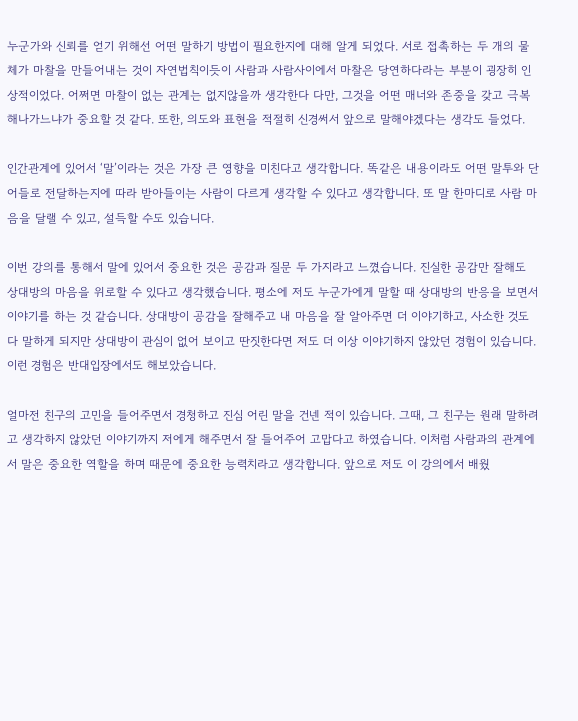누군가와 신뢰를 얻기 위해선 어떤 말하기 방법이 필요한지에 대해 알게 되었다. 서로 접촉하는 두 개의 물체가 마찰을 만들어내는 것이 자연법칙이듯이 사람과 사람사이에서 마찰은 당연하다라는 부분이 굉장히 인상적이었다. 어쩌면 마찰이 없는 관계는 없지않을까 생각한다 다만, 그것을 어떤 매너와 존중을 갖고 극복해나가느냐가 중요할 것 같다. 또한, 의도와 표현을 적절히 신경써서 앞으로 말해야겠다는 생각도 들었다.

인간관계에 있어서 ‘말’이라는 것은 가장 큰 영향을 미친다고 생각합니다. 똑같은 내용이라도 어떤 말투와 단어들로 전달하는지에 따라 받아들이는 사람이 다르게 생각할 수 있다고 생각합니다. 또 말 한마디로 사람 마음을 달랠 수 있고, 설득할 수도 있습니다.

이번 강의를 통해서 말에 있어서 중요한 것은 공감과 질문 두 가지라고 느꼈습니다. 진실한 공감만 잘해도 상대방의 마음을 위로할 수 있다고 생각했습니다. 평소에 저도 누군가에게 말할 때 상대방의 반응을 보면서 이야기를 하는 것 같습니다. 상대방이 공감을 잘해주고 내 마음을 잘 알아주면 더 이야기하고, 사소한 것도 다 말하게 되지만 상대방이 관심이 없어 보이고 딴짓한다면 저도 더 이상 이야기하지 않았던 경험이 있습니다. 이런 경험은 반대입장에서도 해보았습니다.

얼마전 친구의 고민을 들어주면서 경청하고 진심 어린 말을 건넨 적이 있습니다. 그때, 그 친구는 원래 말하려고 생각하지 않았던 이야기까지 저에게 해주면서 잘 들어주어 고맙다고 하였습니다. 이처럼 사람과의 관계에서 말은 중요한 역할을 하며 때문에 중요한 능력치라고 생각합니다. 앞으로 저도 이 강의에서 배웠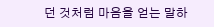던 것처럼 마음을 얻는 말하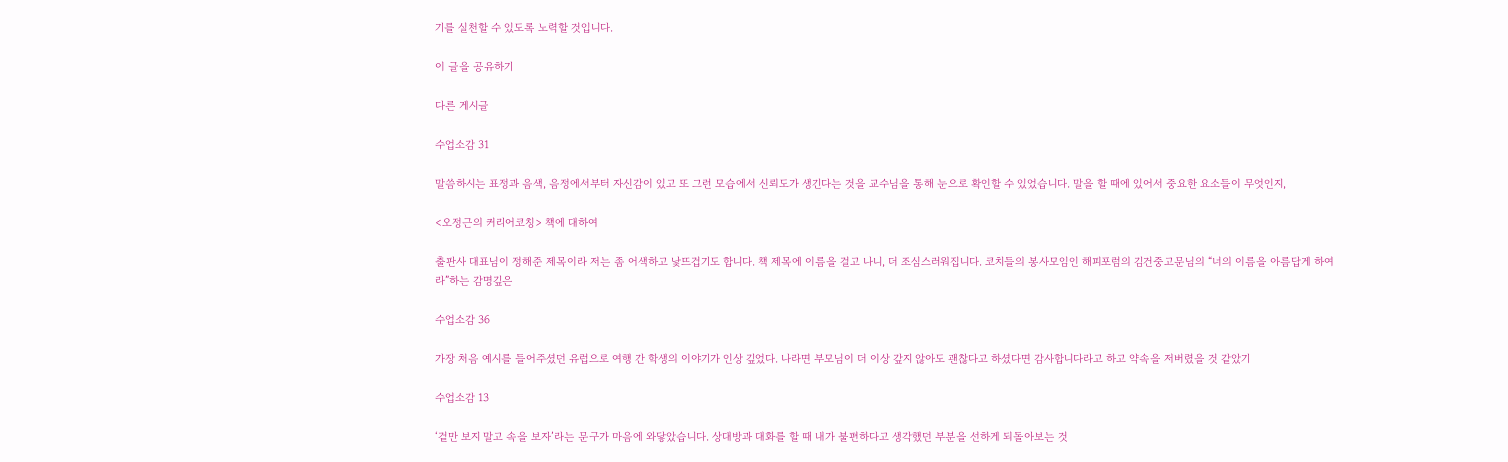기를 실천할 수 있도록 노력할 것입니다.

이 글을 공유하기

다른 게시글

수업소감 31

말씀하시는 표정과 음색, 음정에서부터 자신감이 있고 또 그런 모습에서 신뢰도가 생긴다는 것을 교수님을 통해 눈으로 확인할 수 있었습니다. 말을 할 때에 있어서 중요한 요소들이 무엇인지,

<오정근의 커리어코칭> 책에 대하여

출판사 대표님이 정해준 제목이라 저는 좀 어색하고 낯뜨겁기도 합니다. 책 제목에 이름을 걸고 나니, 더 조심스러워집니다. 코치들의 봉사모임인 해피포럼의 김건중고문님의 “너의 이름을 아름답게 하여라”하는 감명깊은

수업소감 36

가장 처음 예시를 들어주셨던 유럽으로 여행 간 학생의 이야기가 인상 깊었다. 나라면 부모님이 더 이상 갚지 않아도 괜찮다고 하셨다면 감사합니다라고 하고 약속을 저버렸을 것 같았기

수업소감 13

‘겉만 보지 말고 속을 보자’라는 문구가 마음에 와닿았습니다. 상대방과 대화를 할 때 내가 불편하다고 생각했던 부분을 선하게 되돌아보는 것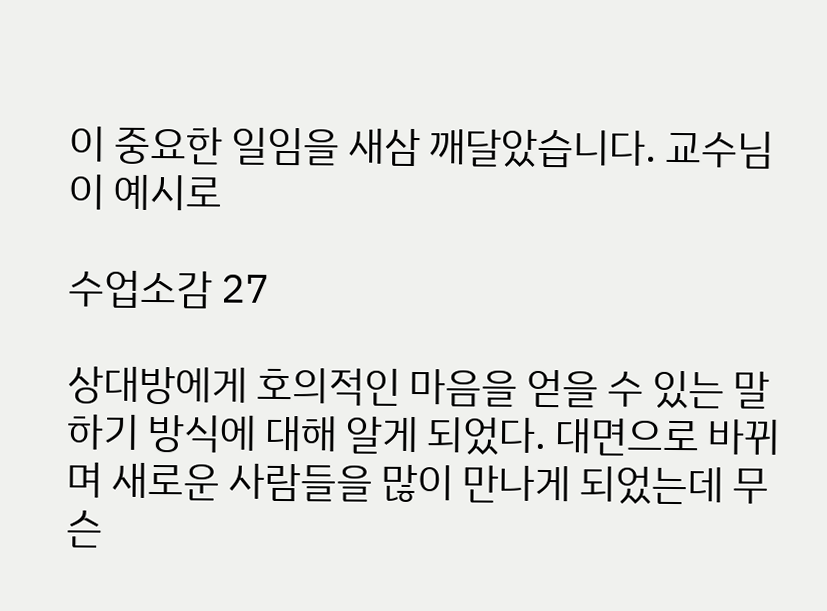이 중요한 일임을 새삼 깨달았습니다. 교수님이 예시로

수업소감 27

상대방에게 호의적인 마음을 얻을 수 있는 말하기 방식에 대해 알게 되었다. 대면으로 바뀌며 새로운 사람들을 많이 만나게 되었는데 무슨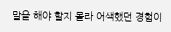말을 해야 할지 몰라 어색했던 경험이